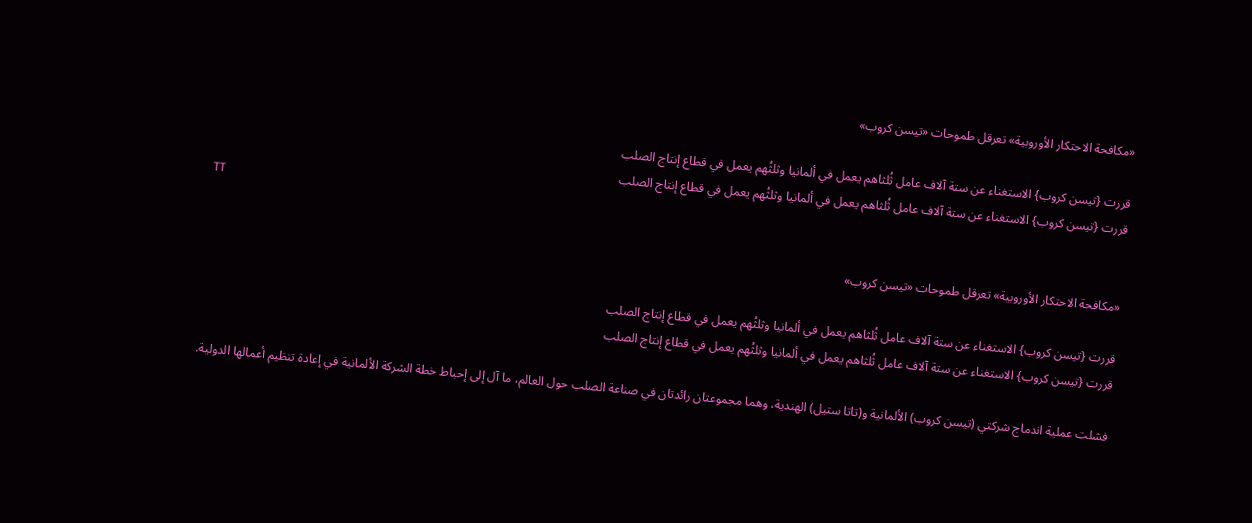«مكافحة الاحتكار الأوروبية» تعرقل طموحات «تيسن كروب»

قررت {تيسن كروب} الاستغناء عن ستة آلاف عامل ثُلثاهم يعمل في ألمانيا وثلثُهم يعمل في قطاع إنتاج الصلب
قررت {تيسن كروب} الاستغناء عن ستة آلاف عامل ثُلثاهم يعمل في ألمانيا وثلثُهم يعمل في قطاع إنتاج الصلب
TT

«مكافحة الاحتكار الأوروبية» تعرقل طموحات «تيسن كروب»

قررت {تيسن كروب} الاستغناء عن ستة آلاف عامل ثُلثاهم يعمل في ألمانيا وثلثُهم يعمل في قطاع إنتاج الصلب
قررت {تيسن كروب} الاستغناء عن ستة آلاف عامل ثُلثاهم يعمل في ألمانيا وثلثُهم يعمل في قطاع إنتاج الصلب

فشلت عملية اندماج شركتي (تيسن كروب) الألمانية و(تاتا ستيل) الهندية، وهما مجموعتان رائدتان في صناعة الصلب حول العالم، ما آل إلى إحباط خطة الشركة الألمانية في إعادة تنظيم أعمالها الدولية.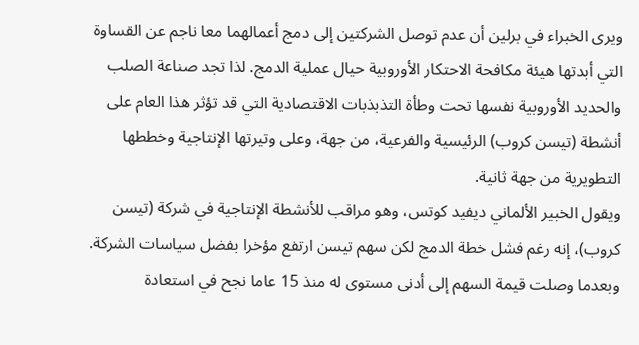ويرى الخبراء في برلين أن عدم توصل الشركتين إلى دمج أعمالهما معا ناجم عن القساوة التي أبدتها هيئة مكافحة الاحتكار الأوروبية حيال عملية الدمج. لذا تجد صناعة الصلب والحديد الأوروبية نفسها تحت وطأة التذبذبات الاقتصادية التي قد تؤثر هذا العام على أنشطة (تيسن كروب) الرئيسية والفرعية، من جهة، وعلى وتيرتها الإنتاجية وخططها التطويرية من جهة ثانية.
ويقول الخبير الألماني ديفيد كوتس، وهو مراقب للأنشطة الإنتاجية في شركة (تيسن كروب)، إنه رغم فشل خطة الدمج لكن سهم تيسن ارتفع مؤخرا بفضل سياسات الشركة. وبعدما وصلت قيمة السهم إلى أدنى مستوى له منذ 15 عاما نجح في استعادة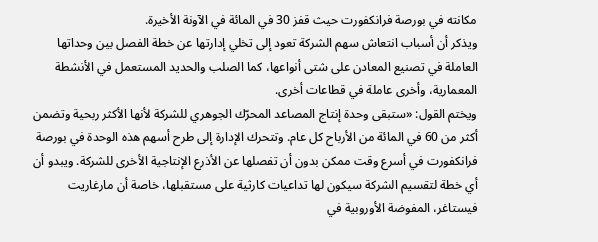مكانته في بورصة فرانكفورت حيث قفز 30 في المائة في الآونة الأخيرة.
ويذكر أن أسباب انتعاش سهم الشركة تعود إلى تخلي إدارتها عن خطة الفصل بين وحداتها العاملة في تصنيع المعادن على شتى أنواعها، كما الصلب والحديد المستعمل في الأنشطة المعمارية، وأخرى عاملة في قطاعات أخرى.
ويختم القول: «ستبقى وحدة إنتاج المصاعد المحرّك الجوهري للشركة لأنها الأكثر ربحية وتضمن أكثر من 60 في المائة من الأرباح كل عام. وتتحرك الإدارة إلى طرح أسهم هذه الوحدة في بورصة فرانكفورت في أسرع وقت ممكن بدون أن تفصلها عن الأذرع الإنتاجية الأخرى للشركة. ويبدو أن أي خطة لتقسيم الشركة سيكون لها تداعيات كارثية على مستقبلها، خاصة أن مارغاريت فيستاغر، المفوضة الأوروبية في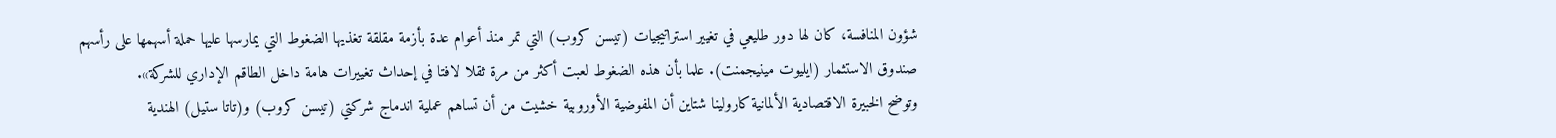شؤون المنافسة، كان لها دور طليعي في تغيير استراتيجيات (تيسن كروب) التي تمر منذ أعوام عدة بأزمة مقلقة تغذيها الضغوط التي يمارسها عليها حملة أسهمها على رأسهم صندوق الاستثمار (ايليوت مينيجمنت). علما بأن هذه الضغوط لعبت أكثر من مرة ثقلا لافتا في إحداث تغييرات هامة داخل الطاقم الإداري للشركة».
وتوضح الخبيرة الاقتصادية الألمانية كارولينا شتاين أن المفوضية الأوروبية خشيت من أن تساهم عملية اندماج شركتي (تيسن كروب) و(تاتا ستيل) الهندية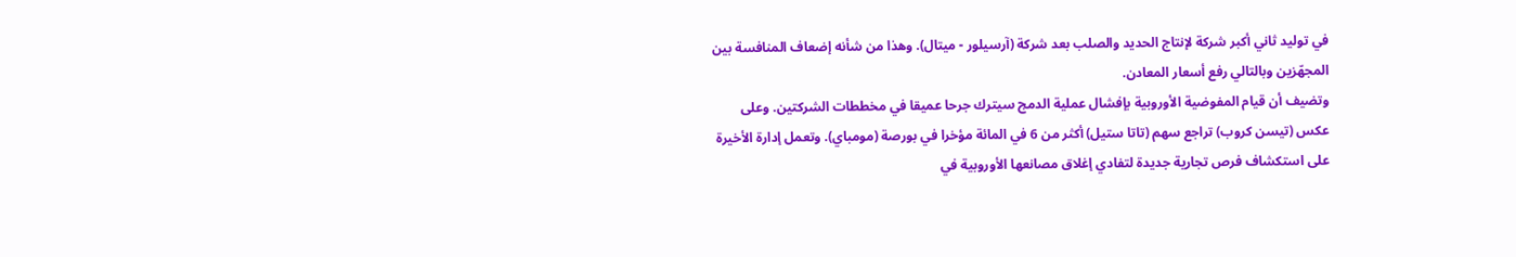في توليد ثاني أكبر شركة لإنتاج الحديد والصلب بعد شركة (آرسيلور - ميتال). وهذا من شأنه إضعاف المنافسة بين المجهّزين وبالتالي رفع أسعار المعادن.
وتضيف أن قيام المفوضية الأوروبية بإفشال عملية الدمج سيترك جرحا عميقا في مخططات الشركتين. وعلى عكس (تيسن كروب) تراجع سهم (تاتا ستيل) أكثر من 6 في المائة مؤخرا في بورصة (مومباي). وتعمل إدارة الأخيرة على استكشاف فرص تجارية جديدة لتفادي إغلاق مصانعها الأوروبية في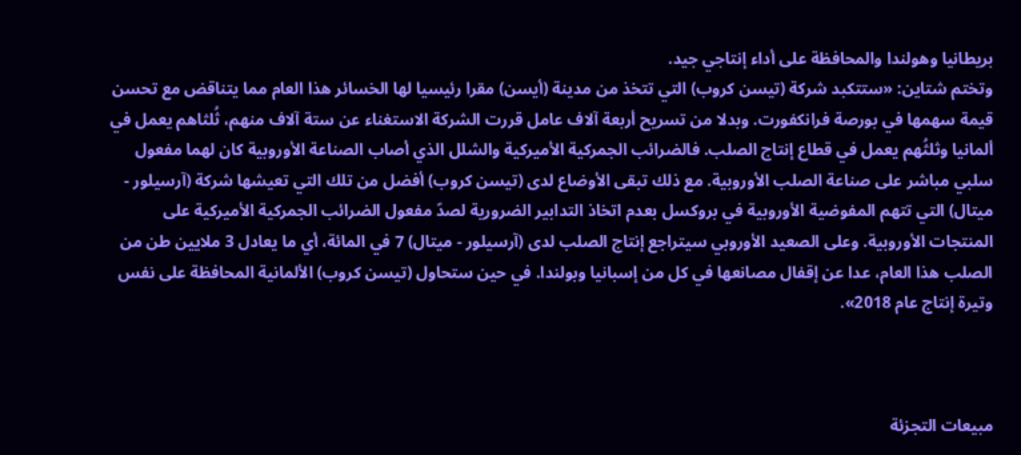بريطانيا وهولندا والمحافظة على أداء إنتاجي جيد.
وتختم شتاين: «ستتكبد شركة (تيسن كروب) التي تتخذ من مدينة (أيسن) مقرا رئيسيا لها الخسائر هذا العام مما يتناقض مع تحسن قيمة سهمها في بورصة فرانكفورت. وبدلا من تسريح أربعة آلاف عامل قررت الشركة الاستغناء عن ستة آلاف منهم، ثُلثاهم يعمل في ألمانيا وثلثُهم يعمل في قطاع إنتاج الصلب. فالضرائب الجمركية الأميركية والشلل الذي أصاب الصناعة الأوروبية كان لهما مفعول سلبي مباشر على صناعة الصلب الأوروبية. مع ذلك تبقى الأوضاع لدى (تيسن كروب) أفضل من تلك التي تعيشها شركة (آرسيلور - ميتال) التي تتهم المفوضية الأوروبية في بروكسل بعدم اتخاذ التدابير الضرورية لصدّ مفعول الضرائب الجمركية الأميركية على المنتجات الأوروبية. وعلى الصعيد الأوروبي سيتراجع إنتاج الصلب لدى (آرسيلور - ميتال) 7 في المائة، أي ما يعادل 3 ملايين طن من الصلب هذا العام، عدا عن إقفال مصانعها في كل من إسبانيا وبولندا. في حين ستحاول (تيسن كروب) الألمانية المحافظة على نفس وتيرة إنتاج عام 2018».



مبيعات التجزئة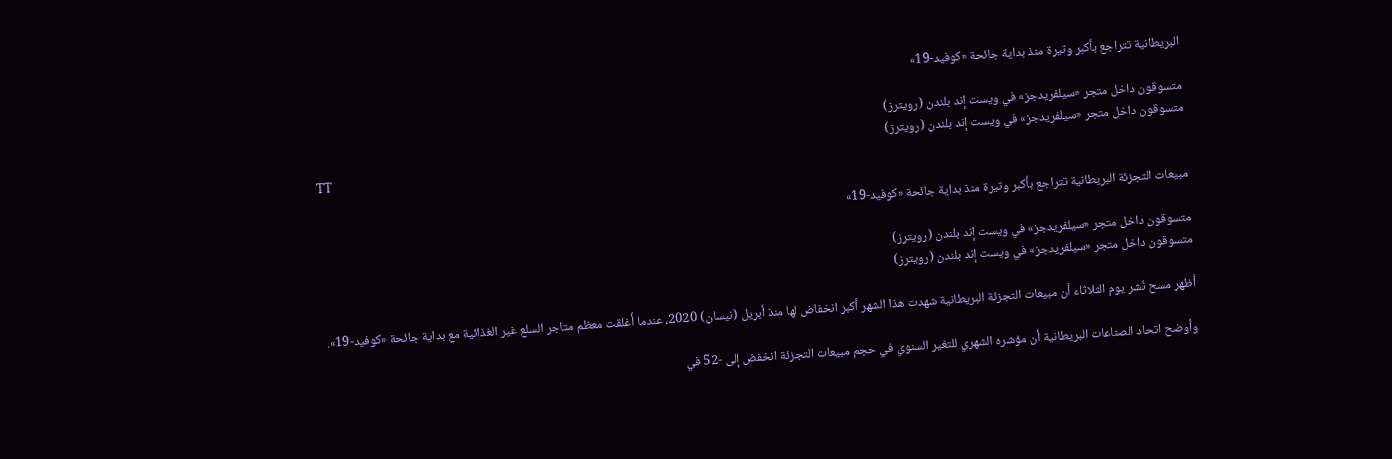البريطانية تتراجع بأكبر وتيرة منذ بداية جائحة «كوفيد-19»

متسوقون داخل متجر «سيلفريدجز» في ويست إند بلندن (رويترز)
متسوقون داخل متجر «سيلفريدجز» في ويست إند بلندن (رويترز)
TT

مبيعات التجزئة البريطانية تتراجع بأكبر وتيرة منذ بداية جائحة «كوفيد-19»

متسوقون داخل متجر «سيلفريدجز» في ويست إند بلندن (رويترز)
متسوقون داخل متجر «سيلفريدجز» في ويست إند بلندن (رويترز)

أظهر مسح نُشر يوم الثلاثاء أن مبيعات التجزئة البريطانية شهدت هذا الشهر أكبر انخفاض لها منذ أبريل (نيسان) 2020، عندما أُغلقت معظم متاجر السلع غير الغذائية مع بداية جائحة «كوفيد-19».

وأوضح اتحاد الصناعات البريطانية أن مؤشره الشهري للتغير السنوي في حجم مبيعات التجزئة انخفض إلى -52 في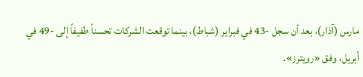مارس (آذار)، بعد أن سجل -43 في فبراير (شباط)، بينما توقعت الشركات تحسناً طفيفاً إلى -49 في أبريل، وفق «رويترز».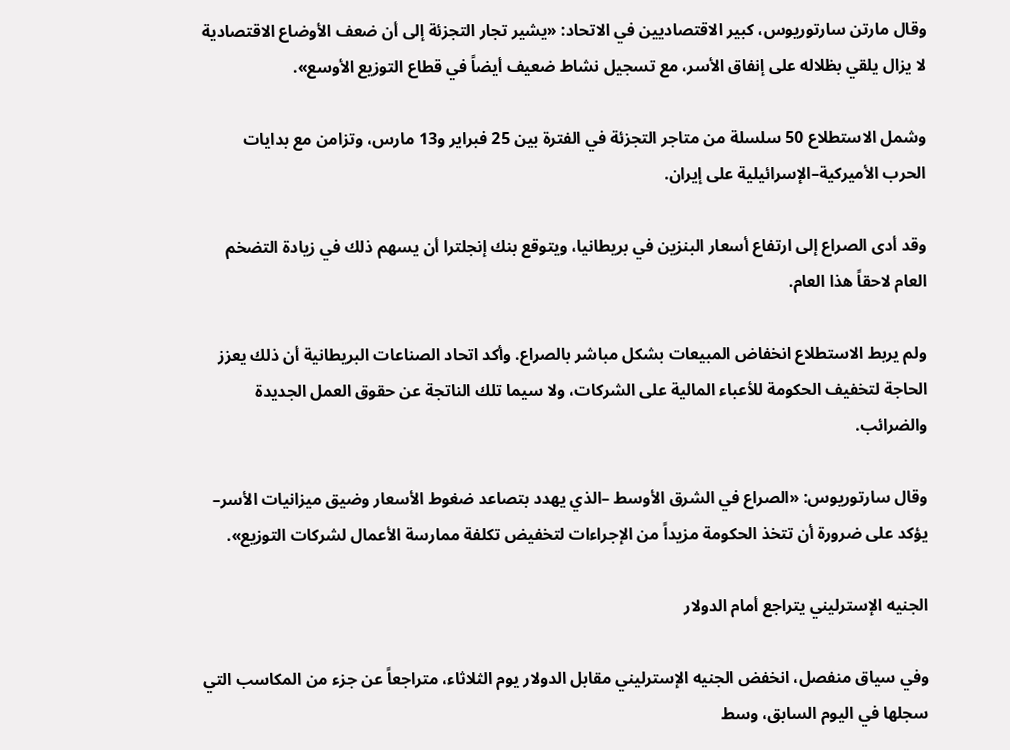وقال مارتن سارتوريوس، كبير الاقتصاديين في الاتحاد: «يشير تجار التجزئة إلى أن ضعف الأوضاع الاقتصادية لا يزال يلقي بظلاله على إنفاق الأسر، مع تسجيل نشاط ضعيف أيضاً في قطاع التوزيع الأوسع».

وشمل الاستطلاع 50 سلسلة من متاجر التجزئة في الفترة بين 25 فبراير و13 مارس، وتزامن مع بدايات الحرب الأميركية–الإسرائيلية على إيران.

وقد أدى الصراع إلى ارتفاع أسعار البنزين في بريطانيا، ويتوقع بنك إنجلترا أن يسهم ذلك في زيادة التضخم العام لاحقاً هذا العام.

ولم يربط الاستطلاع انخفاض المبيعات بشكل مباشر بالصراع. وأكد اتحاد الصناعات البريطانية أن ذلك يعزز الحاجة لتخفيف الحكومة للأعباء المالية على الشركات، ولا سيما تلك الناتجة عن حقوق العمل الجديدة والضرائب.

وقال سارتوريوس: «الصراع في الشرق الأوسط –الذي يهدد بتصاعد ضغوط الأسعار وضيق ميزانيات الأسر– يؤكد على ضرورة أن تتخذ الحكومة مزيداً من الإجراءات لتخفيض تكلفة ممارسة الأعمال لشركات التوزيع».

الجنيه الإسترليني يتراجع أمام الدولار

وفي سياق منفصل، انخفض الجنيه الإسترليني مقابل الدولار يوم الثلاثاء، متراجعاً عن جزء من المكاسب التي سجلها في اليوم السابق، وسط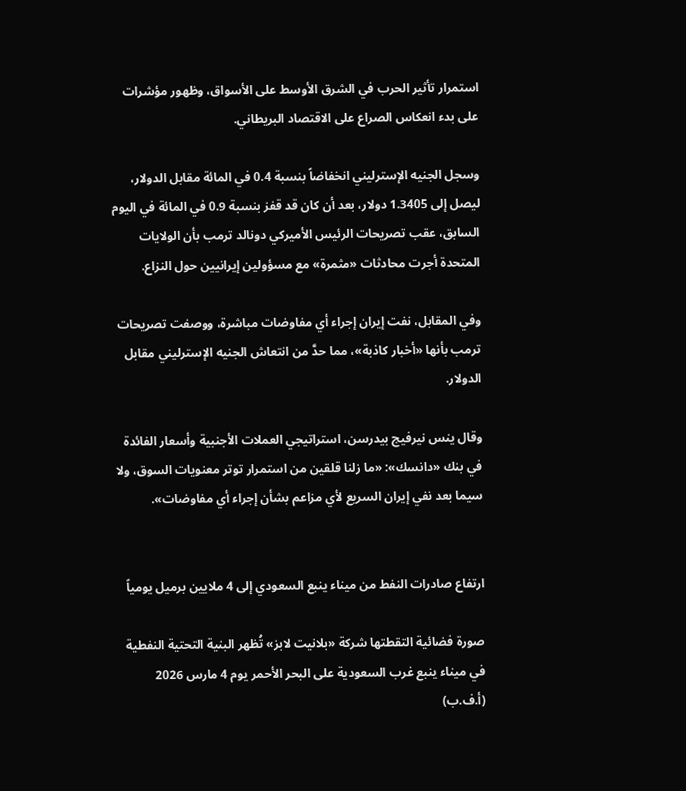استمرار تأثير الحرب في الشرق الأوسط على الأسواق، وظهور مؤشرات على بدء انعكاس الصراع على الاقتصاد البريطاني.

وسجل الجنيه الإسترليني انخفاضاً بنسبة 0.4 في المائة مقابل الدولار، ليصل إلى 1.3405 دولار، بعد أن كان قد قفز بنسبة 0.9 في المائة في اليوم السابق، عقب تصريحات الرئيس الأميركي دونالد ترمب بأن الولايات المتحدة أجرت محادثات «مثمرة» مع مسؤولين إيرانيين حول النزاع.

وفي المقابل، نفت إيران إجراء أي مفاوضات مباشرة، ووصفت تصريحات ترمب بأنها «أخبار كاذبة»، مما حدَّ من انتعاش الجنيه الإسترليني مقابل الدولار.

وقال ينس نيرفيج بيدرسن، استراتيجي العملات الأجنبية وأسعار الفائدة في بنك «دانسك»: «ما زلنا قلقين من استمرار توتر معنويات السوق، ولا سيما بعد نفي إيران السريع لأي مزاعم بشأن إجراء أي مفاوضات».


ارتفاع صادرات النفط من ميناء ينبع السعودي إلى 4 ملايين برميل يومياً

صورة فضائية التقطتها شركة «بلانيت لابز» تُظهر البنية التحتية النفطية في ميناء ينبع غرب السعودية على البحر الأحمر يوم 4 مارس 2026 (أ.ف.ب)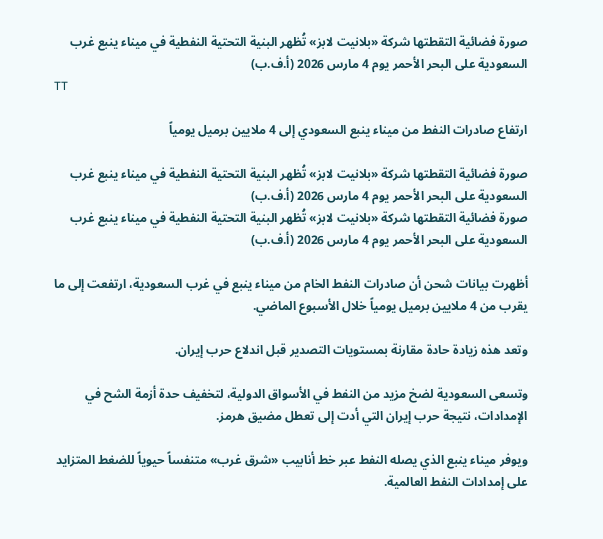صورة فضائية التقطتها شركة «بلانيت لابز» تُظهر البنية التحتية النفطية في ميناء ينبع غرب السعودية على البحر الأحمر يوم 4 مارس 2026 (أ.ف.ب)
TT

ارتفاع صادرات النفط من ميناء ينبع السعودي إلى 4 ملايين برميل يومياً

صورة فضائية التقطتها شركة «بلانيت لابز» تُظهر البنية التحتية النفطية في ميناء ينبع غرب السعودية على البحر الأحمر يوم 4 مارس 2026 (أ.ف.ب)
صورة فضائية التقطتها شركة «بلانيت لابز» تُظهر البنية التحتية النفطية في ميناء ينبع غرب السعودية على البحر الأحمر يوم 4 مارس 2026 (أ.ف.ب)

أظهرت بيانات شحن أن صادرات النفط الخام من ميناء ينبع في غرب السعودية، ارتفعت إلى ما يقرب من 4 ملايين برميل يومياً خلال الأسبوع الماضي.

وتعد هذه زيادة حادة مقارنة بمستويات التصدير قبل اندلاع حرب إيران.

وتسعى السعودية لضخ مزيد من النفط في الأسواق الدولية، لتخفيف حدة أزمة الشح في الإمدادات، نتيجة حرب إيران التي أدت إلى تعطل مضيق هرمز.

ويوفر ميناء ينبع الذي يصله النفط عبر خط أنابيب «شرق غرب» متنفساً حيوياً للضغط المتزايد على إمدادات النفط العالمية.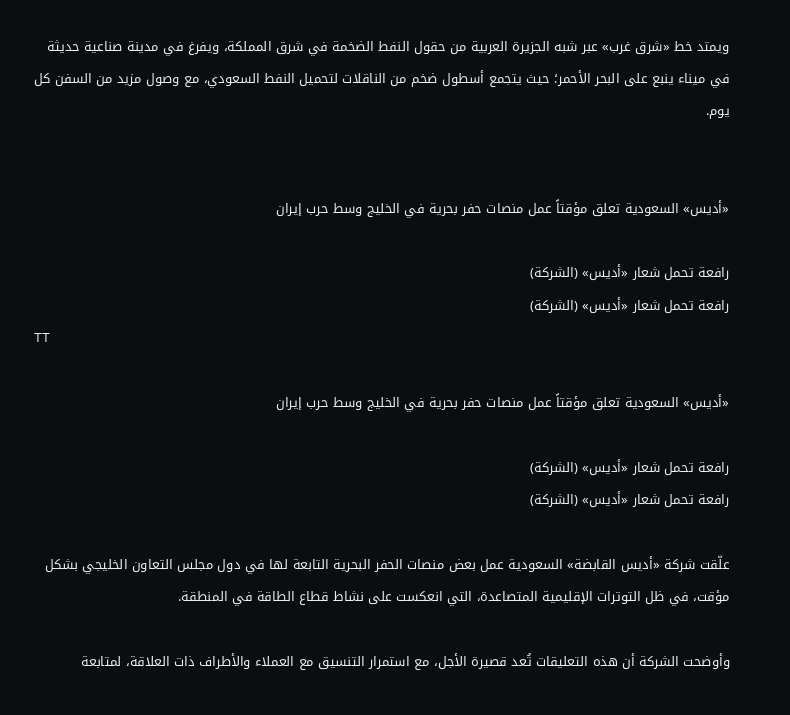ويمتد خط «شرق غرب» عبر شبه الجزيرة العربية من حقول النفط الضخمة في شرق المملكة، ويفرغ في مدينة صناعية حديثة في ميناء ينبع على البحر الأحمر؛ حيث يتجمع أسطول ضخم من الناقلات لتحميل النفط السعودي، مع وصول مزيد من السفن كل يوم.


«أديس» السعودية تعلق مؤقتاً عمل منصات حفر بحرية في الخليج وسط حرب إيران

رافعة تحمل شعار «أديس» (الشركة)
رافعة تحمل شعار «أديس» (الشركة)
TT

«أديس» السعودية تعلق مؤقتاً عمل منصات حفر بحرية في الخليج وسط حرب إيران

رافعة تحمل شعار «أديس» (الشركة)
رافعة تحمل شعار «أديس» (الشركة)

علّقت شركة «أديس القابضة» السعودية عمل بعض منصات الحفر البحرية التابعة لها في دول مجلس التعاون الخليجي بشكل مؤقت، في ظل التوترات الإقليمية المتصاعدة، التي انعكست على نشاط قطاع الطاقة في المنطقة.

وأوضحت الشركة أن هذه التعليقات تُعد قصيرة الأجل، مع استمرار التنسيق مع العملاء والأطراف ذات العلاقة، لمتابعة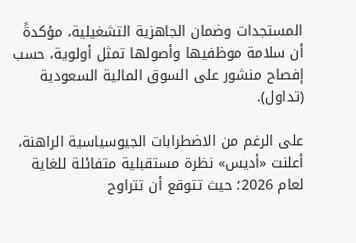المستجدات وضمان الجاهزية التشغيلية، مؤكدةً أن سلامة موظفيها وأصولها تمثل أولوية، حسب إفصاح منشور على السوق المالية السعودية (تداول).

على الرغم من الاضطرابات الجيوسياسية الراهنة، أعلنت «أديس» نظرة مستقبلية متفائلة للغاية لعام 2026؛ حيث تتوقع أن تتراوح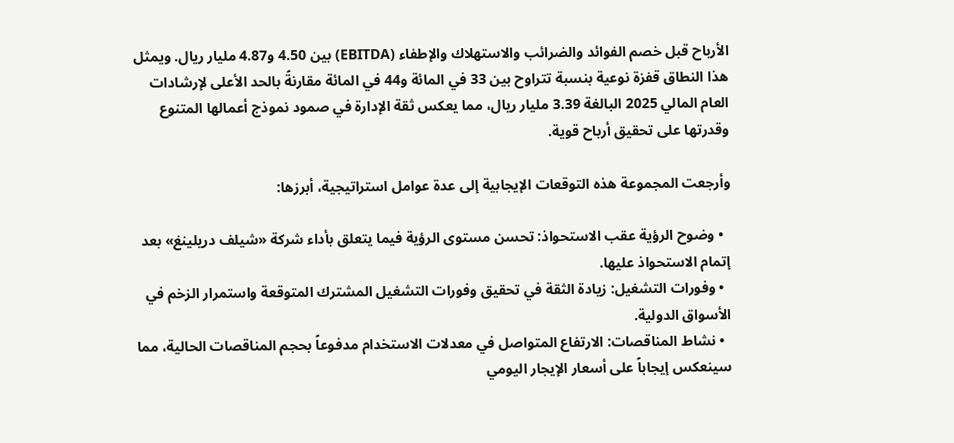الأرباح قبل خصم الفوائد والضرائب والاستهلاك والإطفاء (EBITDA) بين 4.50 و4.87 مليار ريال. ويمثل هذا النطاق قفزة نوعية بنسبة تتراوح بين 33 في المائة و44 في المائة مقارنةً بالحد الأعلى لإرشادات العام المالي 2025 البالغة 3.39 مليار ريال، مما يعكس ثقة الإدارة في صمود نموذج أعمالها المتنوع وقدرتها على تحقيق أرباح قوية.

وأرجعت المجموعة هذه التوقعات الإيجابية إلى عدة عوامل استراتيجية، أبرزها:

  • وضوح الرؤية عقب الاستحواذ: تحسن مستوى الرؤية فيما يتعلق بأداء شركة «شيلف دريلينغ» بعد إتمام الاستحواذ عليها.
  • وفورات التشغيل: زيادة الثقة في تحقيق وفورات التشغيل المشترك المتوقعة واستمرار الزخم في الأسواق الدولية.
  • نشاط المناقصات: الارتفاع المتواصل في معدلات الاستخدام مدفوعاً بحجم المناقصات الحالية، مما سينعكس إيجاباً على أسعار الإيجار اليومي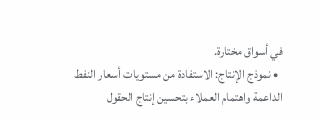في أسواق مختارة.
  • نموذج الإنتاج: الاستفادة من مستويات أسعار النفط الداعمة واهتمام العملاء بتحسين إنتاج الحقول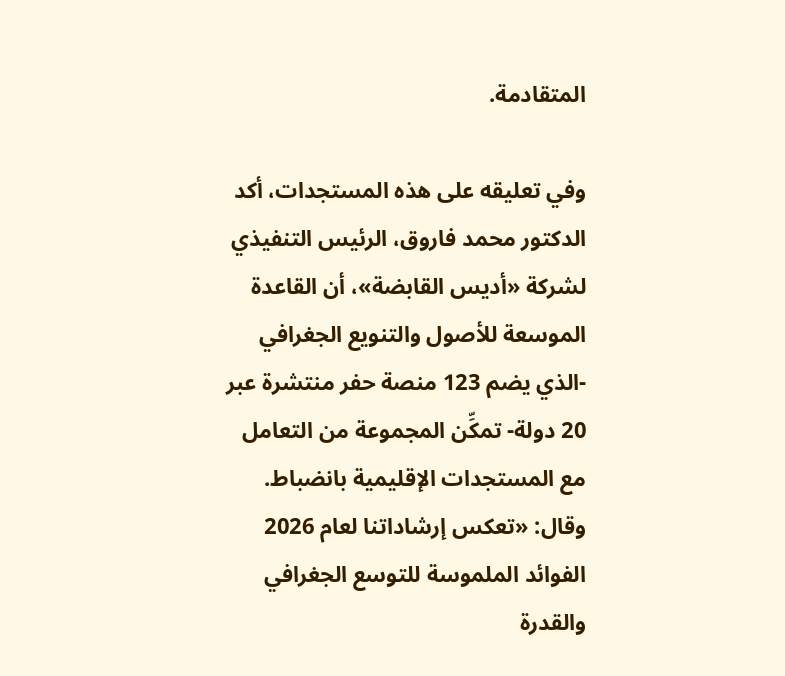المتقادمة.

وفي تعليقه على هذه المستجدات، أكد الدكتور محمد فاروق، الرئيس التنفيذي لشركة «أديس القابضة»، أن القاعدة الموسعة للأصول والتنويع الجغرافي -الذي يضم 123 منصة حفر منتشرة عبر 20 دولة- تمكِّن المجموعة من التعامل مع المستجدات الإقليمية بانضباط. وقال: «تعكس إرشاداتنا لعام 2026 الفوائد الملموسة للتوسع الجغرافي والقدرة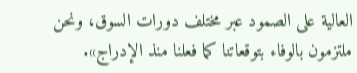العالية على الصمود عبر مختلف دورات السوق، ونحن ملتزمون بالوفاء بتوقعاتنا كما فعلنا منذ الإدراج».